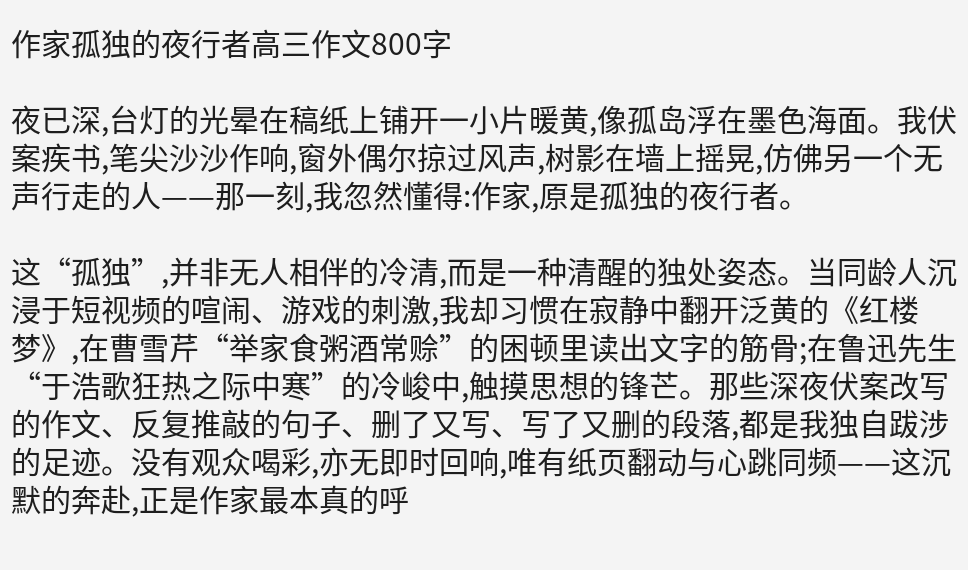作家孤独的夜行者高三作文800字

夜已深,台灯的光晕在稿纸上铺开一小片暖黄,像孤岛浮在墨色海面。我伏案疾书,笔尖沙沙作响,窗外偶尔掠过风声,树影在墙上摇晃,仿佛另一个无声行走的人——那一刻,我忽然懂得:作家,原是孤独的夜行者。

这“孤独”,并非无人相伴的冷清,而是一种清醒的独处姿态。当同龄人沉浸于短视频的喧闹、游戏的刺激,我却习惯在寂静中翻开泛黄的《红楼梦》,在曹雪芹“举家食粥酒常赊”的困顿里读出文字的筋骨;在鲁迅先生“于浩歌狂热之际中寒”的冷峻中,触摸思想的锋芒。那些深夜伏案改写的作文、反复推敲的句子、删了又写、写了又删的段落,都是我独自跋涉的足迹。没有观众喝彩,亦无即时回响,唯有纸页翻动与心跳同频——这沉默的奔赴,正是作家最本真的呼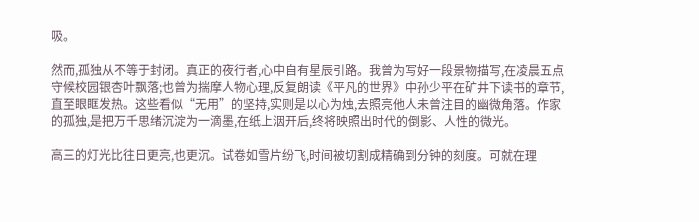吸。

然而,孤独从不等于封闭。真正的夜行者,心中自有星辰引路。我曾为写好一段景物描写,在凌晨五点守候校园银杏叶飘落;也曾为揣摩人物心理,反复朗读《平凡的世界》中孙少平在矿井下读书的章节,直至眼眶发热。这些看似“无用”的坚持,实则是以心为烛,去照亮他人未曾注目的幽微角落。作家的孤独,是把万千思绪沉淀为一滴墨,在纸上洇开后,终将映照出时代的倒影、人性的微光。

高三的灯光比往日更亮,也更沉。试卷如雪片纷飞,时间被切割成精确到分钟的刻度。可就在理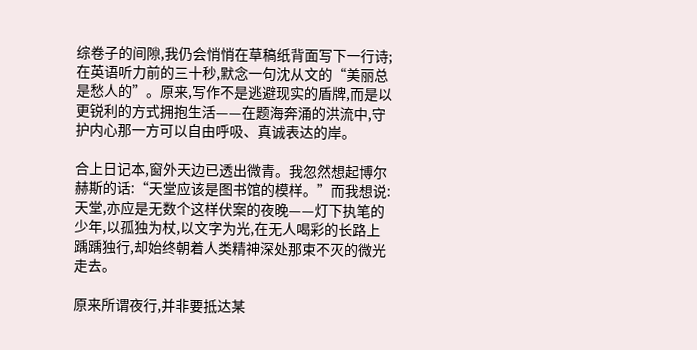综卷子的间隙,我仍会悄悄在草稿纸背面写下一行诗;在英语听力前的三十秒,默念一句沈从文的“美丽总是愁人的”。原来,写作不是逃避现实的盾牌,而是以更锐利的方式拥抱生活——在题海奔涌的洪流中,守护内心那一方可以自由呼吸、真诚表达的岸。

合上日记本,窗外天边已透出微青。我忽然想起博尔赫斯的话:“天堂应该是图书馆的模样。”而我想说:天堂,亦应是无数个这样伏案的夜晚——灯下执笔的少年,以孤独为杖,以文字为光,在无人喝彩的长路上踽踽独行,却始终朝着人类精神深处那束不灭的微光走去。

原来所谓夜行,并非要抵达某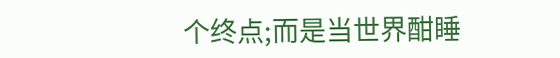个终点;而是当世界酣睡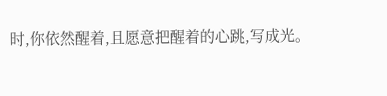时,你依然醒着,且愿意把醒着的心跳,写成光。